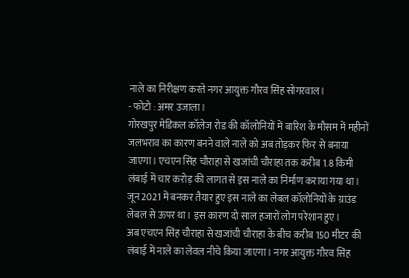नाले का निरीक्षण करते नगर आयुक्त गौरव सिंह सोगरवाल।
- फोटो : अमर उजाला।
गोरखपुर मेडिकल कॉलेज रोड की कॉलोनियों में बारिश के मौसम में महीनों जलभराव का कारण बनने वाले नाले को अब तोड़कर फिर से बनाया जाएगा। एचएन सिंह चौराहा से खजांची चौराहा तक करीब 1.8 किमी लंबाई में चार करोड़ की लागत से इस नाले का निर्माण कराया गया था। जून 2021 में बनकर तैयार हुए इस नाले का लेबल कॉलोनियों के ग्राउंड लेबल से ऊपर था। इस कारण दो साल हजारों लोग परेशान हुए।
अब एचएन सिंह चौराहा से खजांची चौराहा के बीच करीब 150 मीटर की लंबाई में नाले का लेवल नीचे किया जाएगा। नगर आयुक्त गौरव सिंह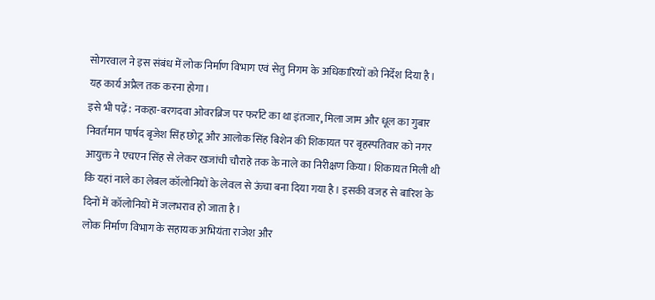सोगरवाल ने इस संबंध में लोक निर्माण विभाग एवं सेतु निगम के अधिकारियों को निर्देश दिया है। यह कार्य अप्रैल तक करना होगा।
इसे भी पढ़ें: नकहा-बरगदवा ओवरब्रिज पर फर्राटे का था इंतजार, मिला जाम और धूल का गुबार
निवर्तमान पार्षद बृजेश सिंह छोटू और आलोक सिंह बिशेन की शिकायत पर बृहस्पतिवार को नगर आयुक्त ने एचएन सिंह से लेकर खजांची चौराहे तक के नाले का निरीक्षण किया। शिकायत मिली थी कि यहां नाले का लेबल कॉलोनियों के लेवल से ऊंचा बना दिया गया है। इसकी वजह से बारिश के दिनों में कॉलोनियों में जलभराव हो जाता है।
लोक निर्माण विभाग के सहायक अभियंता राजेश और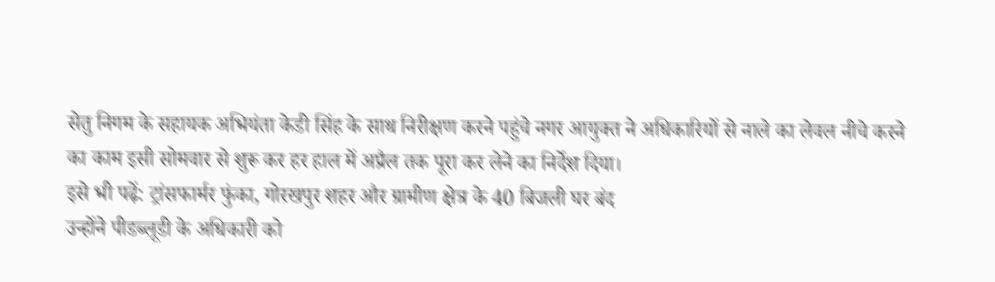सेतु निगम के सहायक अभियंता केडी सिंह के साथ निरीक्षण करने पहुंचे नगर आयुक्त ने अधिकारियों से नाले का लेवल नीचे करने का काम इसी सोमवार से शुरू कर हर हाल में अप्रैल तक पूरा कर लेने का निर्देश दिया।
इसे भी पढ़ें: ट्रांसफार्मर फुंका, गोरखपुर शहर और ग्रामीण क्षेत्र के 40 बिजली घर बंद
उन्होंने पीडब्लूडी के अधिकारी को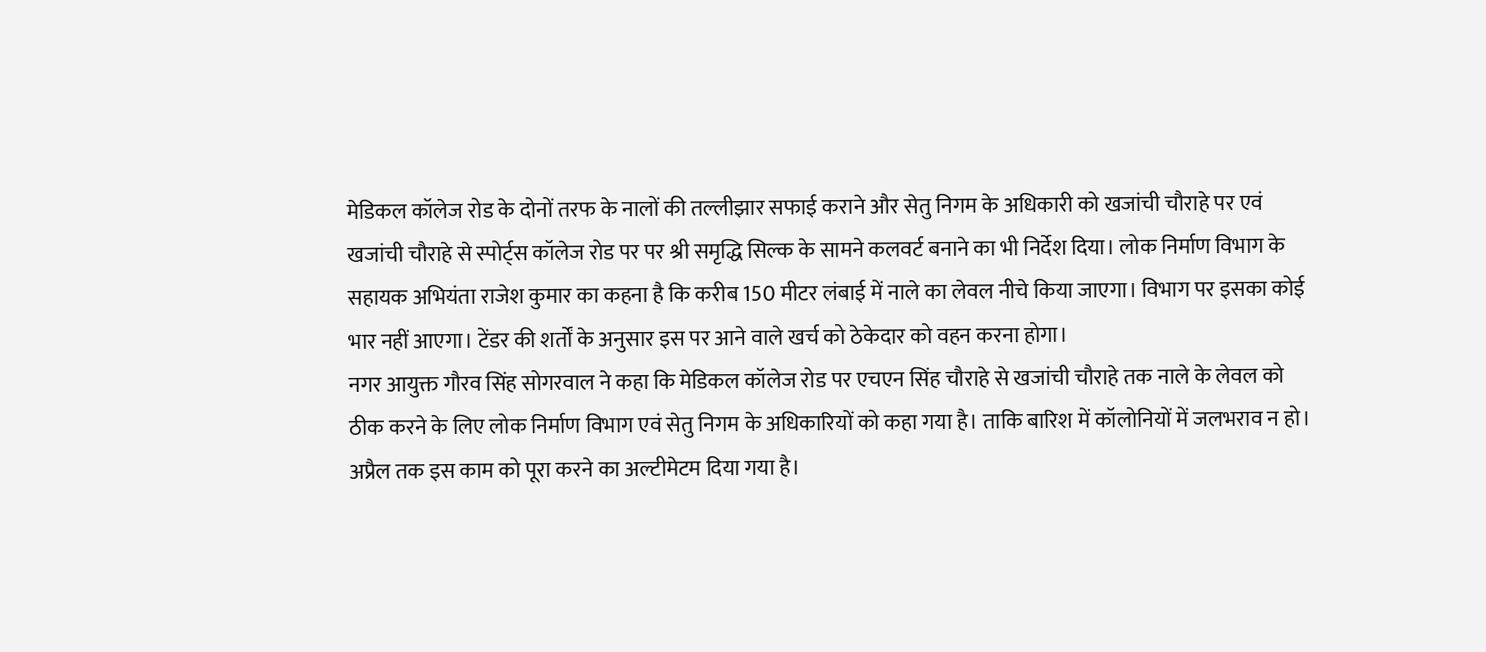मेडिकल कॉलेज रोड के दोनों तरफ के नालों की तल्लीझार सफाई कराने और सेतु निगम के अधिकारी को खजांची चौराहे पर एवं खजांची चौराहे से स्पोर्ट्स कॉलेज रोड पर पर श्री समृद्धि सिल्क के सामने कलवर्ट बनाने का भी निर्देश दिया। लोक निर्माण विभाग के सहायक अभियंता राजेश कुमार का कहना है कि करीब 150 मीटर लंबाई में नाले का लेवल नीचे किया जाएगा। विभाग पर इसका कोई भार नहीं आएगा। टेंडर की शर्तों के अनुसार इस पर आने वाले खर्च को ठेकेदार को वहन करना होगा।
नगर आयुक्त गौरव सिंह सोगरवाल ने कहा कि मेडिकल कॉलेज रोड पर एचएन सिंह चौराहे से खजांची चौराहे तक नाले के लेवल को ठीक करने के लिए लोक निर्माण विभाग एवं सेतु निगम के अधिकारियों को कहा गया है। ताकि बारिश में कॉलोनियों में जलभराव न हो। अप्रैल तक इस काम को पूरा करने का अल्टीमेटम दिया गया है।